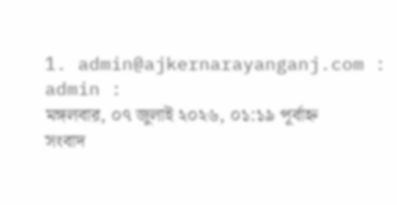1. admin@ajkernarayanganj.com : admin :
মঙ্গলবার, ০৭ জুলাই ২০২৬, ০১:১৯ পূর্বাহ্ন
সংবাদ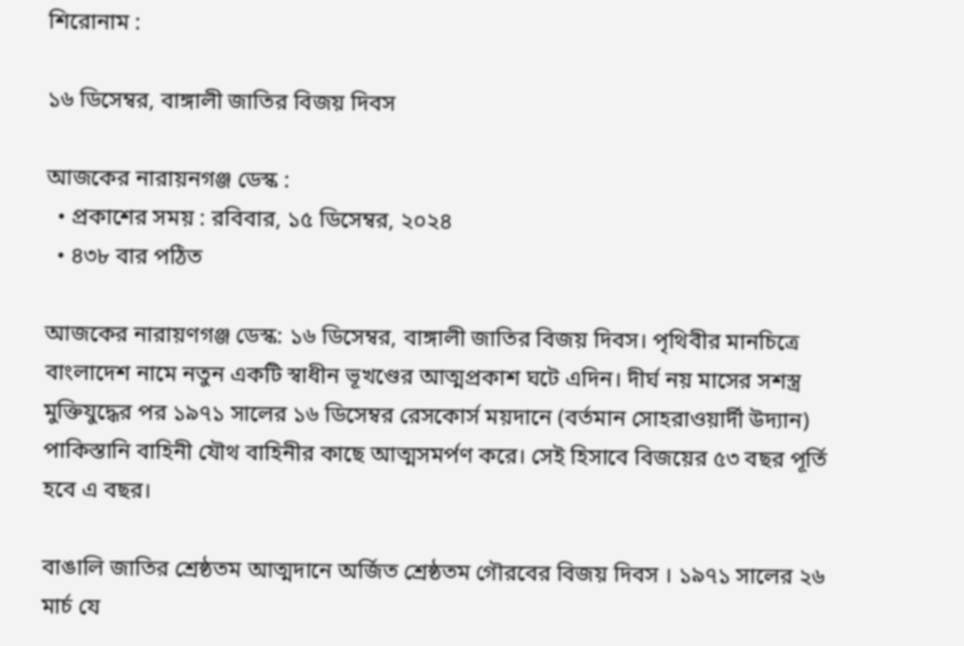শিরোনাম :

১৬ ডিসেম্বর, বাঙ্গালী জাতির বিজয় দিবস

আজকের নারায়নগঞ্জ ডেস্ক :
  • প্রকাশের সময় : রবিবার, ১৫ ডিসেম্বর, ২০২৪
  • ৪৩৮ বার পঠিত

আজকের নারায়ণগঞ্জ ডেস্ক: ১৬ ডিসেম্বর, বাঙ্গালী জাতির বিজয় দিবস। পৃথিবীর মানচিত্রে বাংলাদেশ নামে নতুন একটি স্বাধীন ভূখণ্ডের আত্মপ্রকাশ ঘটে এদিন। দীর্ঘ নয় মাসের সশস্ত্র মুক্তিযুদ্ধের পর ১৯৭১ সালের ১৬ ডিসেম্বর রেসকোর্স ময়দানে (বর্তমান সোহরাওয়ার্দী উদ্যান) পাকিস্তানি বাহিনী যৌথ বাহিনীর কাছে আত্মসমর্পণ করে। সেই হিসাবে বিজয়ের ৫৩ বছর পূর্তি হবে এ বছর।

বাঙালি জাতির শ্রেষ্ঠতম আত্মদানে অর্জিত শ্রেষ্ঠতম গৌরবের বিজয় দিবস । ১৯৭১ সালের ২৬ মার্চ যে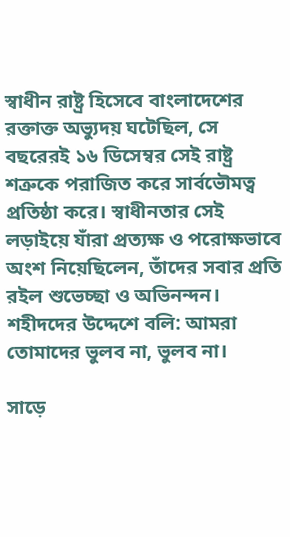স্বাধীন রাষ্ট্র হিসেবে বাংলাদেশের রক্তাক্ত অভ্যুদয় ঘটেছিল, সে বছরেরই ১৬ ডিসেম্বর সেই রাষ্ট্র শত্রুকে পরাজিত করে সার্বভৌমত্ব প্রতিষ্ঠা করে। স্বাধীনতার সেই লড়াইয়ে যাঁরা প্রত্যক্ষ ও পরোক্ষভাবে অংশ নিয়েছিলেন, তাঁদের সবার প্রতি রইল শুভেচ্ছা ও অভিনন্দন। শহীদদের উদ্দেশে বলি: আমরা তোমাদের ভুলব না, ভুলব না।

সাড়ে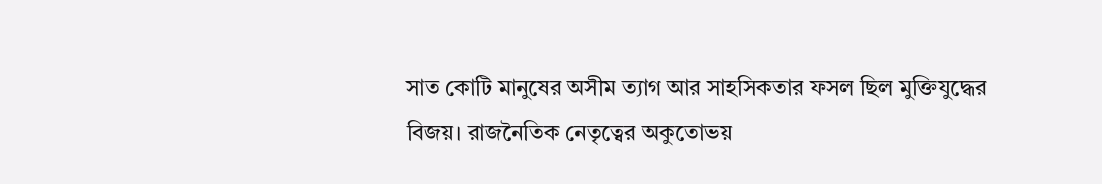সাত কোটি মানুষের অসীম ত্যাগ আর সাহসিকতার ফসল ছিল মুক্তিযুদ্ধের বিজয়। রাজনৈতিক নেতৃত্বের অকুতোভয়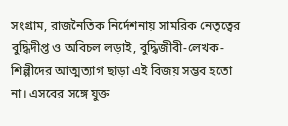সংগ্রাম, রাজনৈতিক নির্দেশনায় সামরিক নেতৃত্বের বুদ্ধিদীপ্ত ও অবিচল লড়াই, বুদ্ধিজীবী-লেখক-শিল্পীদের আত্মত্যাগ ছাড়া এই বিজয় সম্ভব হতো না। এসবের সঙ্গে যুক্ত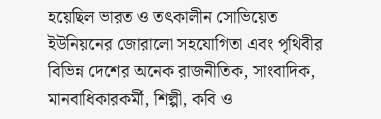হয়েছিল ভারত ও তৎকালীন সোভিয়েত ইউনিয়নের জোরালো সহযোগিতা এবং পৃথিবীর বিভিন্ন দেশের অনেক রাজনীতিক, সাংবাদিক, মানবাধিকারকর্মী, শিল্পী, কবি ও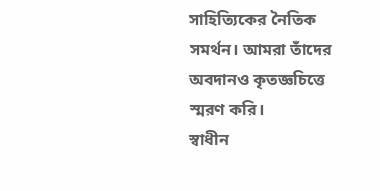সাহিত্যিকের নৈতিক সমর্থন। আমরা তাঁদের অবদানও কৃতজ্ঞচিত্তে স্মরণ করি।
স্বাধীন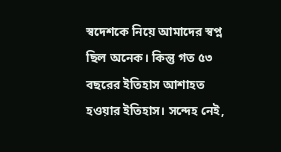স্বদেশকে নিয়ে আমাদের স্বপ্ন ছিল অনেক। কিন্তু গত ৫৩ বছরের ইতিহাস আশাহত হওয়ার ইতিহাস। সন্দেহ নেই,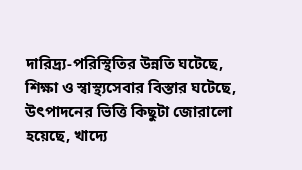দারিদ্র্য-পরিস্থিতির উন্নতি ঘটেছে, শিক্ষা ও স্বাস্থ্যসেবার বিস্তার ঘটেছে, উৎপাদনের ভিত্তি কিছুটা জোরালো হয়েছে, খাদ্যে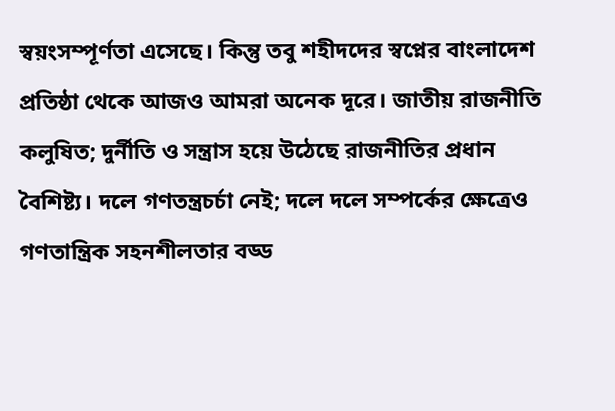স্বয়ংসম্পূর্ণতা এসেছে। কিন্তু তবু শহীদদের স্বপ্নের বাংলাদেশ প্রতিষ্ঠা থেকে আজও আমরা অনেক দূরে। জাতীয় রাজনীতি কলুষিত; দুর্নীতি ও সন্ত্রাস হয়ে উঠেছে রাজনীতির প্রধান বৈশিষ্ট্য। দলে গণতন্ত্রচর্চা নেই; দলে দলে সম্পর্কের ক্ষেত্রেও গণতান্ত্রিক সহনশীলতার বড্ড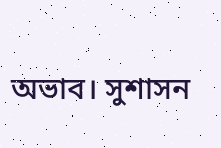অভাব। সুশাসন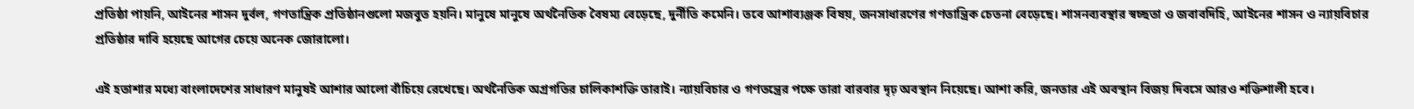প্রতিষ্ঠা পায়নি, আইনের শাসন দুর্বল, গণতান্ত্রিক প্রতিষ্ঠানগুলো মজবুত হয়নি। মানুষে মানুষে অর্থনৈতিক বৈষম্য বেড়েছে, দুর্নীতি কমেনি। তবে আশাব্যঞ্জক বিষয়, জনসাধারণের গণতান্ত্রিক চেতনা বেড়েছে। শাসনব্যবস্থার স্বচ্ছতা ও জবাবদিহি, আইনের শাসন ও ন্যায়বিচার প্রতিষ্ঠার দাবি হয়েছে আগের চেয়ে অনেক জোরালো।

এই হতাশার মধ্যে বাংলাদেশের সাধারণ মানুষই আশার আলো বাঁচিয়ে রেখেছে। অর্থনৈতিক অগ্রগতির চালিকাশক্তি তারাই। ন্যায়বিচার ও গণতন্ত্রের পক্ষে তারা বারবার দৃঢ় অবস্থান নিয়েছে। আশা করি, জনতার এই অবস্থান বিজয় দিবসে আরও শক্তিশালী হবে।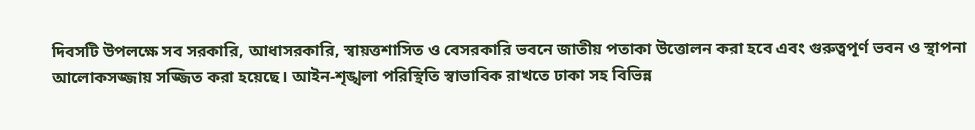দিবসটি উপলক্ষে সব সরকারি, আধাসরকারি, স্বায়ত্তশাসিত ও বেসরকারি ভবনে জাতীয় পতাকা উত্তোলন করা হবে এবং গুরুত্বপূর্ণ ভবন ও স্থাপনা আলোকসজ্জায় সজ্জিত করা হয়েছে। আইন-শৃঙ্খলা পরিস্থিতি স্বাভাবিক রাখতে ঢাকা সহ বিভিন্ন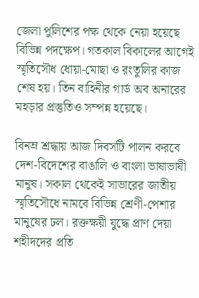জেলা পুলিশের পক্ষ থেকে নেয়া হয়েছে বিভিন্ন পদক্ষেপ। গতকাল বিকালের আগেই স্মৃতিসৌধ ধোয়া-মোছা ও রংতুলির কাজ শেষ হয়। তিন বাহিনীর গার্ড অব অনারের মহড়ার প্রস্তুতিও সম্পন্ন হয়েছে।

বিনম্র শ্রদ্ধায় আজ দিবসটি পালন করবে দেশ-বিদেশের বাঙালি ও বাংলা ভাষাভাষী মানুষ। সকাল থেকেই সাভারের জাতীয় স্মৃতিসৌধে নামবে বিভিন্ন শ্রেণী-পেশার মানুষের ঢল। রক্তক্ষয়ী যুদ্ধে প্রাণ দেয়া শহীদদের প্রতি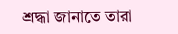শ্রদ্ধা জানাতে তারা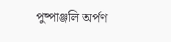পুষ্পাঞ্জলি অর্পণ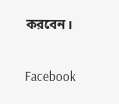করবেন।

Facebook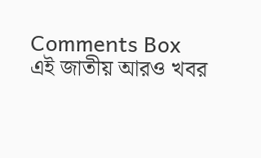Comments Box
এই জাতীয় আরও খবর